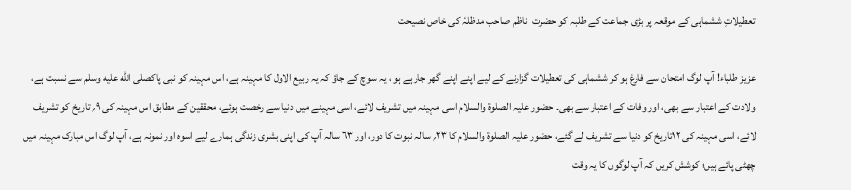تعطیلاتِ ششماہی کے موقعہ پر بڑی جماعت کے طلبہ کو حضرت  ناظم صاحب مدظلہٗ کی خاص نصیحت

عزیز طلباء! آپ لوگ امتحان سے فارغ ہو کر ششماہی کی تعطیلات گزارنے کے لیے اپنے اپنے گھر جارہے ہو ، یہ سوچ کے جاؤ کہ یہ ربیع الاول کا مہینہ ہے، اس مہینہ کو نبی پاکصلى الله عليه وسلم سے نسبت ہے، ولادت کے اعتبار سے بھی، اور وفات کے اعتبار سے بھی۔ حضور علیہ الصلوۃ والسلام اسی مہینہ میں تشریف لائے، اسی مہینے میں دنیا سے رخصت ہوئے، محققین کے مطابق اس مہینہ کی ۹؍ تاریخ کو تشریف لائے، اسی مہینہ کی ۱۲تاریخ کو دنیا سے تشریف لے گئے، حضور علیہ الصلوۃ والسلام کا ۲۳؍ سالہ نبوت کا دور، اور ٦٣ سالہ آپ کی اپنی بشری زندگی ہمارے لیے اسوہ اور نمونہ ہے، آپ لوگ اس مبارک مہینہ میں چھٹی پائے ہیں؛ کوشش کریں کہ آپ لوگوں کا یہ وقت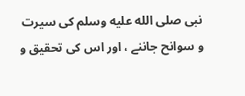نبی صلى الله عليه وسلم کی سیرت و سوانح جاننے ، اور اس کی تحقیق و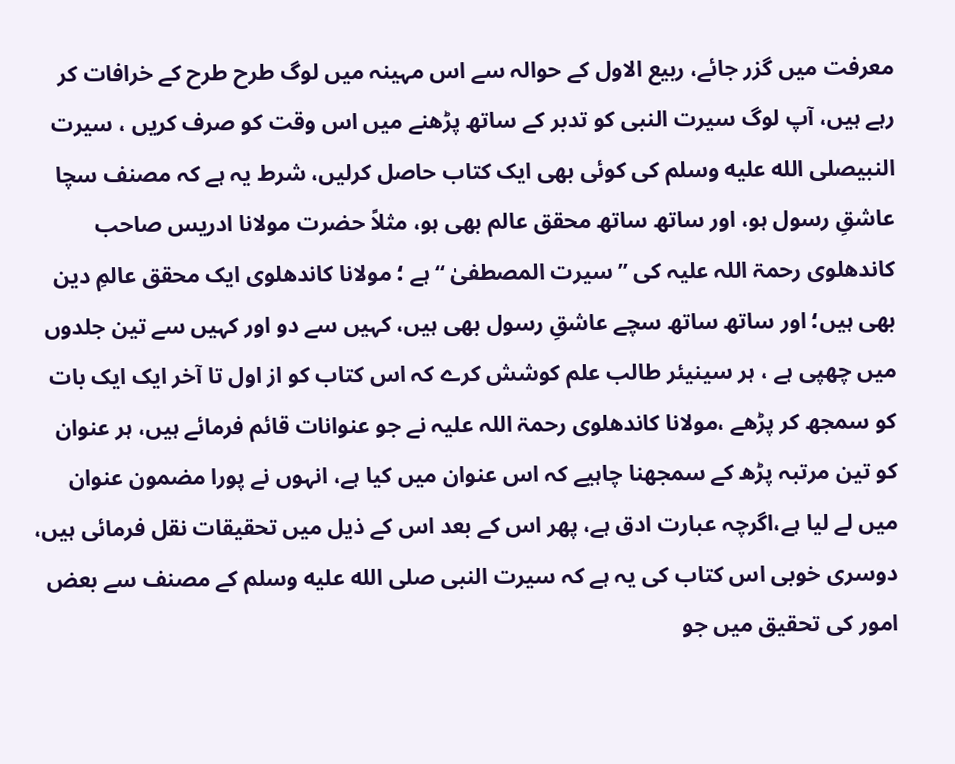معرفت میں گزر جائے، ربیع الاول کے حوالہ سے اس مہینہ میں لوگ طرح طرح کے خرافات کر رہے ہیں، آپ لوگ سیرت النبی کو تدبر کے ساتھ پڑھنے میں اس وقت کو صرف کریں ، سیرت النبیصلى الله عليه وسلم کی کوئی بھی ایک کتاب حاصل کرلیں، شرط یہ ہے کہ مصنف سچا عاشقِ رسول ہو، اور ساتھ ساتھ محقق عالم بھی ہو، مثلاً حضرت مولانا ادریس صاحب کاندھلوی رحمۃ اللہ علیہ کی ’’سیرت المصطفیٰ ‘‘ہے ؛ مولانا کاندھلوی ایک محقق عالمِ دین بھی ہیں؛ اور ساتھ ساتھ سچے عاشقِ رسول بھی ہیں، کہیں سے دو اور کہیں سے تین جلدوں میں چھپی ہے ، ہر سینیئر طالب علم کوشش کرے کہ اس کتاب کو از اول تا آخر ایک ایک بات کو سمجھ کر پڑھے ،مولانا کاندھلوی رحمۃ اللہ علیہ نے جو عنوانات قائم فرمائے ہیں، ہر عنوان کو تین مرتبہ پڑھ کے سمجھنا چاہیے کہ اس عنوان میں کیا ہے، انہوں نے پورا مضمون عنوان میں لے لیا ہے،اگرچہ عبارت ادق ہے، پھر اس کے بعد اس کے ذیل میں تحقیقات نقل فرمائی ہیں، دوسری خوبی اس کتاب کی یہ ہے کہ سیرت النبی صلى الله عليه وسلم کے مصنف سے بعض امور کی تحقیق میں جو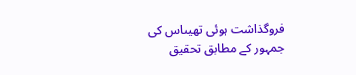فروگذاشت ہوئی تھیںاس کی جمہور کے مطابق تحقیق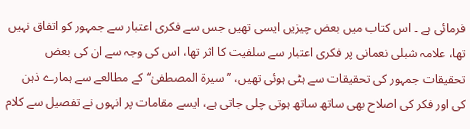فرمائی ہے ۔ اس کتاب میں بعض چیزیں ایسی تھیں جس سے فکری اعتبار سے جمہور کو اتفاق نہیں تھا، علامہ شبلی نعمانی پر فکری اعتبار سے سلفیت کا اثر تھا، اس کی وجہ سے ان کی بعض تحقیقات جمہور کی تحقیقات سے ہٹی ہوئی تھیں، ’’سیرۃ المصطفیٰ‘‘ کے مطالعے سے ہمارے ذہن کی اور فکر کی اصلاح بھی ساتھ ساتھ ہوتی چلی جاتی ہے، ایسے مقامات پر انہوں نے تفصیل سے کلام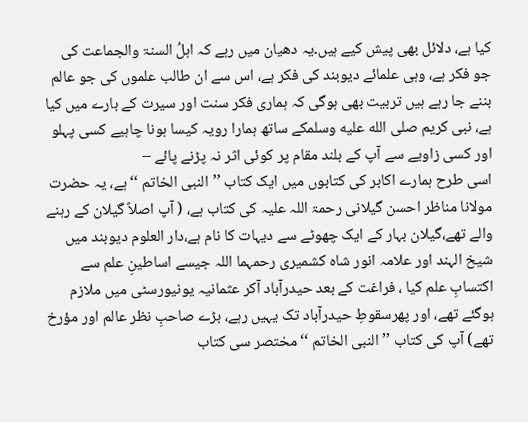کیا ہے، دلائل بھی پیش کیے ہیں۔یہ دھیان میں رہے کہ اہلُ السنۃ والجماعت کی جو فکر ہے، وہی علمائے دیوبند کی فکر ہے، اس سے ان طالب علموں کی جو عالم بننے جا رہے ہیں تربیت بھی ہوگی کہ ہماری فکر سنت اور سیرت کے بارے میں کیا ہے، نبی کریم صلى الله عليه وسلمکے ساتھ ہمارا رویہ کیسا ہونا چاہیے کسی پہلو اور کسی زاویے سے آپ کے بلند مقام پر کوئی اثر نہ پڑنے پائے –
اسی طرح ہمارے اکابر کی کتابوں میں ایک کتاب ’’النبی الخاتم ‘‘ہے، یہ حضرت مولانا مناظر احسن گیلانی رحمۃ اللہ علیہ کی کتاب ہے، ( آپ اصلاً گیلان کے رہنے والے تھے،گیلان بہار کے ایک چھوٹے سے دیہات کا نام ہے،دار العلوم دیوبند میں شیخ الہند اور علامہ انور شاہ کشمیری رحمہما اللہ جیسے اساطینِ علم سے اکتسابِ علم کیا ، فراغت کے بعد حیدرآباد آکر عثمانیہ یونیورسٹی میں ملازم ہوگئے تھے، اور پھرسقوطِ حیدرآباد تک یہیں رہے، بڑے صاحبِ نظر عالم اور مؤرخ تھے) آپ کی کتاب ’’النبی الخاتم ‘‘مختصر سی کتاب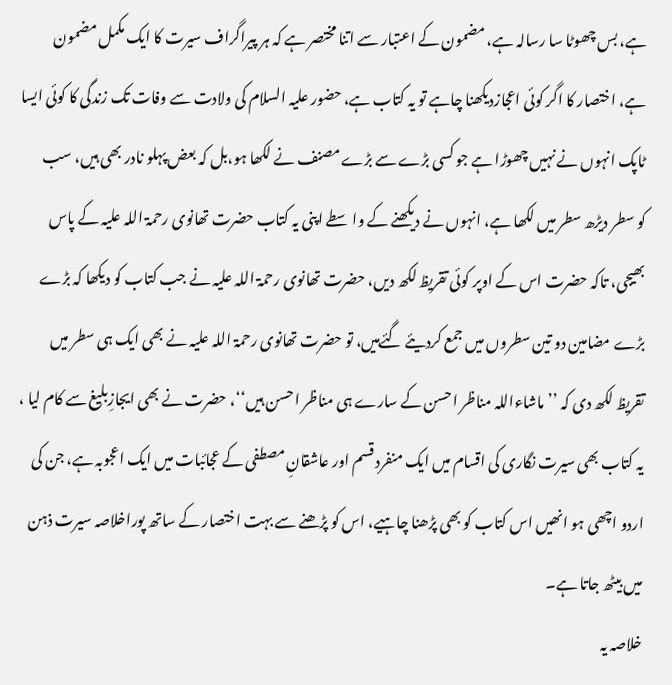ہے، بس چھوٹا سا رسالہ ہے، مضمون کے اعتبار سے اتنا مختصر ہے کہ ہر پیراگراف سیرت کا ایک مکمل مضمون ہے، اختصار کا اگر کوئی اعجازدیکھنا چاہے تو یہ کتاب ہے، حضور علیہ السلام کی ولادت سے وفات تک زندگی کا کوئی ایسا ٹاپک انہوں نے نہیں چھوڑا ہے جو کسی بڑے سے بڑے مصنف نے لکھا ہو،بل کہ بعض پہلو نادر بھی ہیں، سب کو سطر دیڑھ سطر میں لکھا ہے، انہوں نے دیکھنے کے واسطے اپنی یہ کتاب حضرت تھانوی رحمۃ اللہ علیہ کے پاس بھیجی، تاکہ حضرت اس کے اوپر کوئی تقریظ لکھ دیں، حضرت تھانوی رحمۃ اللہ علیہ نے جب کتاب کو دیکھا کہ بڑے بڑے مضامین دو تین سطروں میں جمع کردیئے گئےہیں، تو حضرت تھانوی رحمۃ اللہ علیہ نے بھی ایک ہی سطر میں تقریظ لکھ دی کہ ’’ماشاءاللہ مناظر احسن کے سارے ہی مناظر احسن ہیں‘‘، حضرت نے بھی ایجازِبلیغ سے کام لیا ، یہ کتاب بھی سیرت نگاری کی اقسام میں ایک منفرد قسم اور عاشقانِ مصطفی کے عجائبات میں ایک اعجوبہ ہے، جن کی اردو اچھی ہو انھیں اس کتاب کو بھی پڑھنا چاہیے، اس کو پڑھنے سے بہت اختصار کے ساتھ پوراخلاصہ سیرت ذہن میں بیٹھ جاتا ہے۔
خلاصہ یہ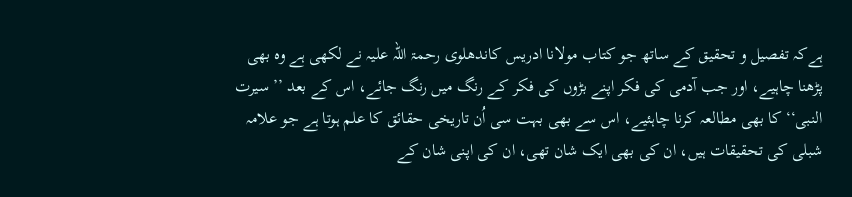ہےکہ تفصیل و تحقیق کے ساتھ جو کتاب مولانا ادریس کاندھلوی رحمۃ اللہ علیہ نے لکھی ہے وہ بھی پڑھنا چاہیے، اور جب آدمی کی فکر اپنے بڑوں کی فکر کے رنگ میں رنگ جائے، اس کے بعد ’’سیرت النبی‘‘ کا بھی مطالعہ کرنا چاہئیے، اس سے بھی بہت سی اُن تاریخی حقائق کا علم ہوتا ہے جو علامہ شبلی کی تحقیقات ہیں، ان کی بھی ایک شان تھی، ان کی اپنی شان کے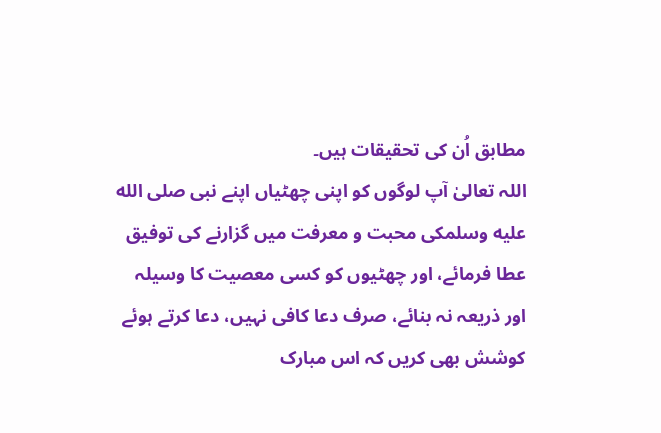مطابق اُن کی تحقیقات ہیں۔
اللہ تعالیٰ آپ لوگوں کو اپنی چھٹیاں اپنے نبی صلى الله عليه وسلمکی محبت و معرفت میں گزارنے کی توفیق عطا فرمائے، اور چھٹیوں کو کسی معصیت کا وسیلہ اور ذریعہ نہ بنائے، صرف دعا کافی نہیں، دعا کرتے ہوئے کوشش بھی کریں کہ اس مبارک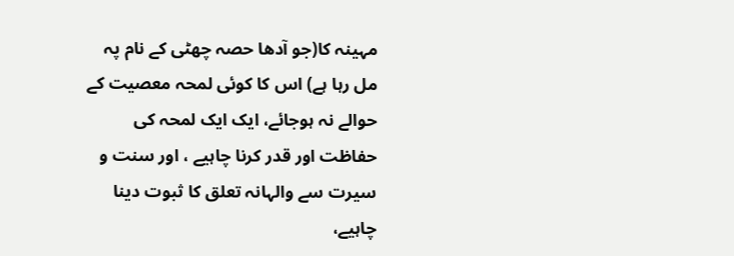مہینہ کا(جو آدھا حصہ چھٹی کے نام پہ مل رہا ہے) اس کا کوئی لمحہ معصیت کے حوالے نہ ہوجائے، ایک ایک لمحہ کی حفاظت اور قدر کرنا چاہیے ، اور سنت و سیرت سے والہانہ تعلق کا ثبوت دینا چاہیے،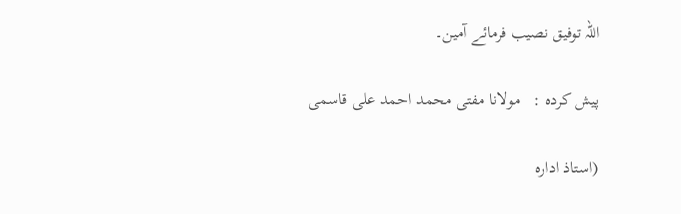اللہ توفیق نصیب فرمائے آمین۔

پیش کردہ :   مولانا مفتی محمد احمد علی قاسمی

(استاذ ادارہ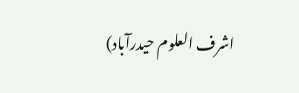اشرف العلوم حیدرآباد)